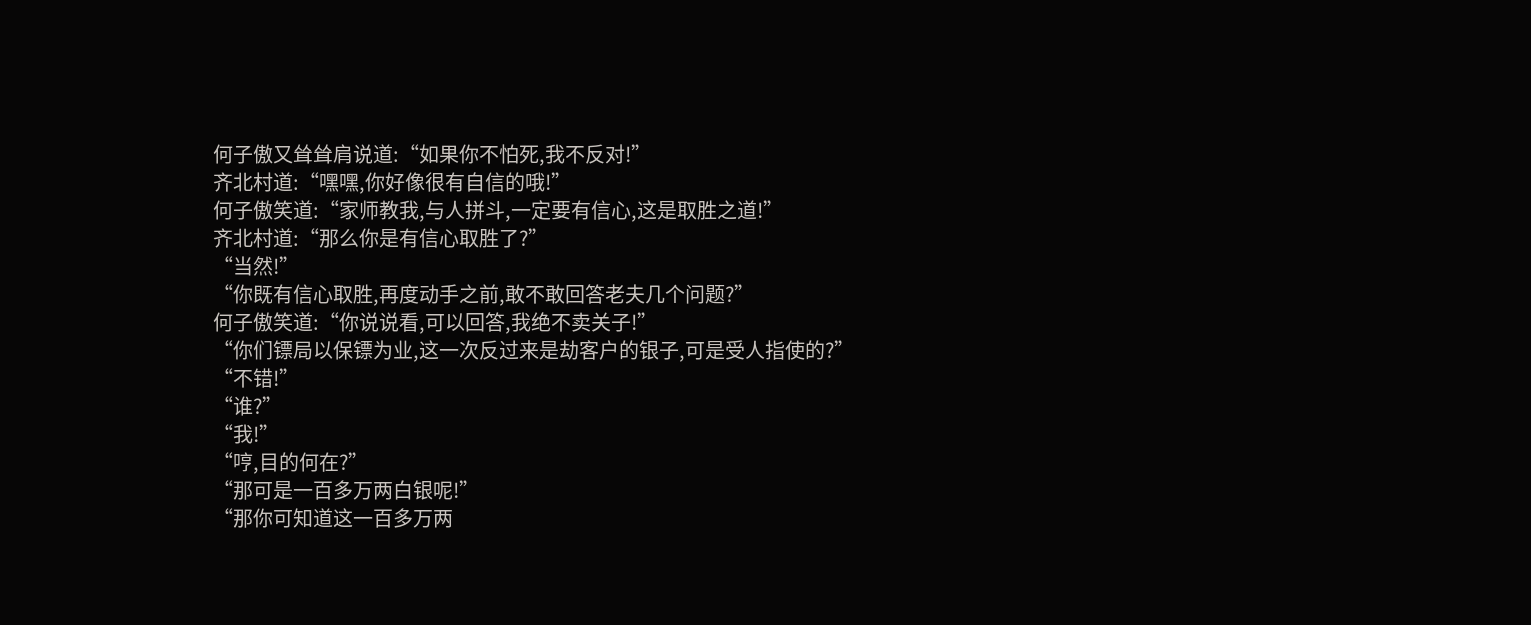何子傲又耸耸肩说道:“如果你不怕死,我不反对!”
齐北村道:“嘿嘿,你好像很有自信的哦!”
何子傲笑道:“家师教我,与人拼斗,一定要有信心,这是取胜之道!”
齐北村道:“那么你是有信心取胜了?”
“当然!”
“你既有信心取胜,再度动手之前,敢不敢回答老夫几个问题?”
何子傲笑道:“你说说看,可以回答,我绝不卖关子!”
“你们镖局以保镖为业,这一次反过来是劫客户的银子,可是受人指使的?”
“不错!”
“谁?”
“我!”
“哼,目的何在?”
“那可是一百多万两白银呢!”
“那你可知道这一百多万两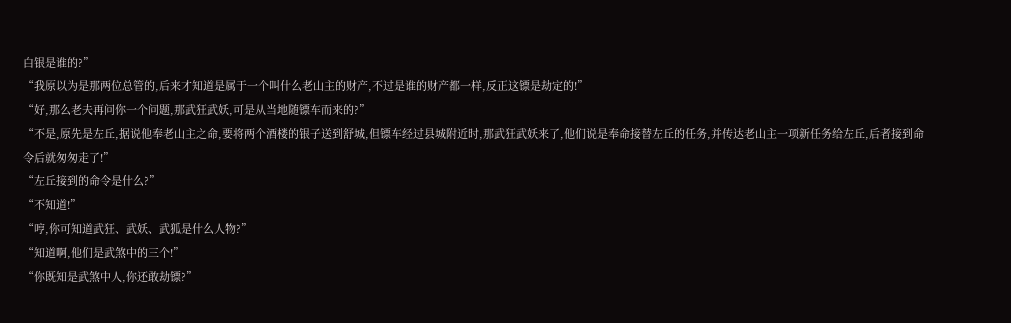白银是谁的?”
“我原以为是那两位总管的,后来才知道是属于一个叫什么老山主的财产,不过是谁的财产都一样,反正这镖是劫定的!”
“好,那么老夫再问你一个问题,那武狂武妖,可是从当地随镖车而来的?”
“不是,原先是左丘,据说他奉老山主之命,要将两个酒楼的银子送到舒城,但镖车经过县城附近时,那武狂武妖来了,他们说是奉命接替左丘的任务,并传达老山主一项新任务给左丘,后者接到命令后就匆匆走了!”
“左丘接到的命令是什么?”
“不知道!”
“哼,你可知道武狂、武妖、武狐是什么人物?”
“知道啊,他们是武煞中的三个!”
“你既知是武煞中人,你还敢劫镖?”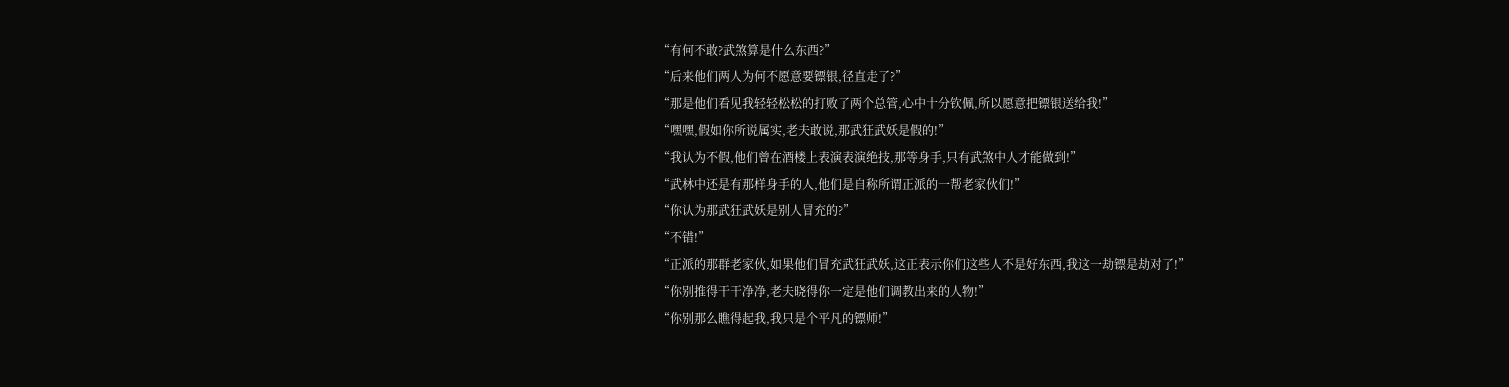“有何不敢?武煞算是什么东西?”
“后来他们两人为何不愿意要镖银,径直走了?”
“那是他们看见我轻轻松松的打败了两个总管,心中十分钦佩,所以愿意把镖银送给我!”
“嘿嘿,假如你所说属实,老夫敢说,那武狂武妖是假的!”
“我认为不假,他们曾在酒楼上表演表演绝技,那等身手,只有武煞中人才能做到!”
“武林中还是有那样身手的人,他们是自称所谓正派的一帮老家伙们!”
“你认为那武狂武妖是别人冒充的?”
“不错!”
“正派的那群老家伙,如果他们冒充武狂武妖,这正表示你们这些人不是好东西,我这一劫镖是劫对了!”
“你别推得干干净净,老夫晓得你一定是他们调教出来的人物!”
“你别那么瞧得起我,我只是个平凡的镖师!”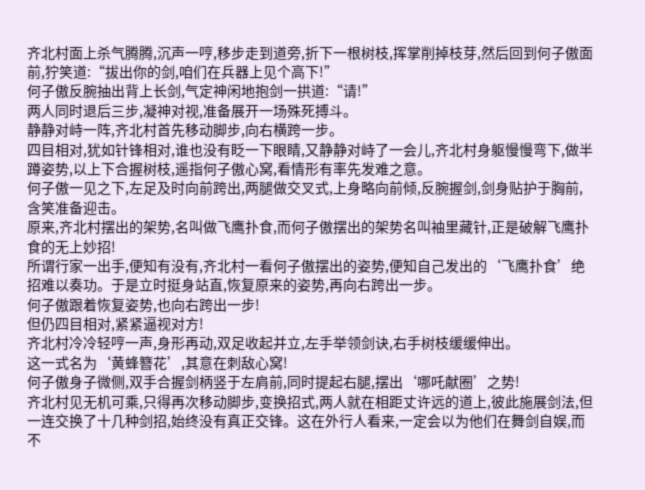齐北村面上杀气腾腾,沉声一哼,移步走到道旁,折下一根树枝,挥掌削掉枝芽,然后回到何子傲面前,狞笑道:“拔出你的剑,咱们在兵器上见个高下!”
何子傲反腕抽出背上长剑,气定神闲地抱剑一拱道:“请!”
两人同时退后三步,凝神对视,准备展开一场殊死搏斗。
静静对峙一阵,齐北村首先移动脚步,向右横跨一步。
四目相对,犹如针锋相对,谁也没有眨一下眼睛,又静静对峙了一会儿,齐北村身躯慢慢弯下,做半蹲姿势,以上下合握树枝,遥指何子傲心窝,看情形有率先发难之意。
何子傲一见之下,左足及时向前跨出,两腿做交叉式,上身略向前倾,反腕握剑,剑身贴护于胸前,含笑准备迎击。
原来,齐北村摆出的架势,名叫做飞鹰扑食,而何子傲摆出的架势名叫袖里藏针,正是破解飞鹰扑食的无上妙招!
所谓行家一出手,便知有没有,齐北村一看何子傲摆出的姿势,便知自己发出的‘飞鹰扑食’绝招难以奏功。于是立时挺身站直,恢复原来的姿势,再向右跨出一步。
何子傲跟着恢复姿势,也向右跨出一步!
但仍四目相对,紧紧逼视对方!
齐北村冷冷轻哼一声,身形再动,双足收起并立,左手举领剑诀,右手树枝缓缓伸出。
这一式名为‘黄蜂簪花’,其意在刺敌心窝!
何子傲身子微侧,双手合握剑柄竖于左肩前,同时提起右腿,摆出‘哪吒献圈’之势!
齐北村见无机可乘,只得再次移动脚步,变换招式,两人就在相距丈许远的道上,彼此施展剑法,但一连交换了十几种剑招,始终没有真正交锋。这在外行人看来,一定会以为他们在舞剑自娱,而不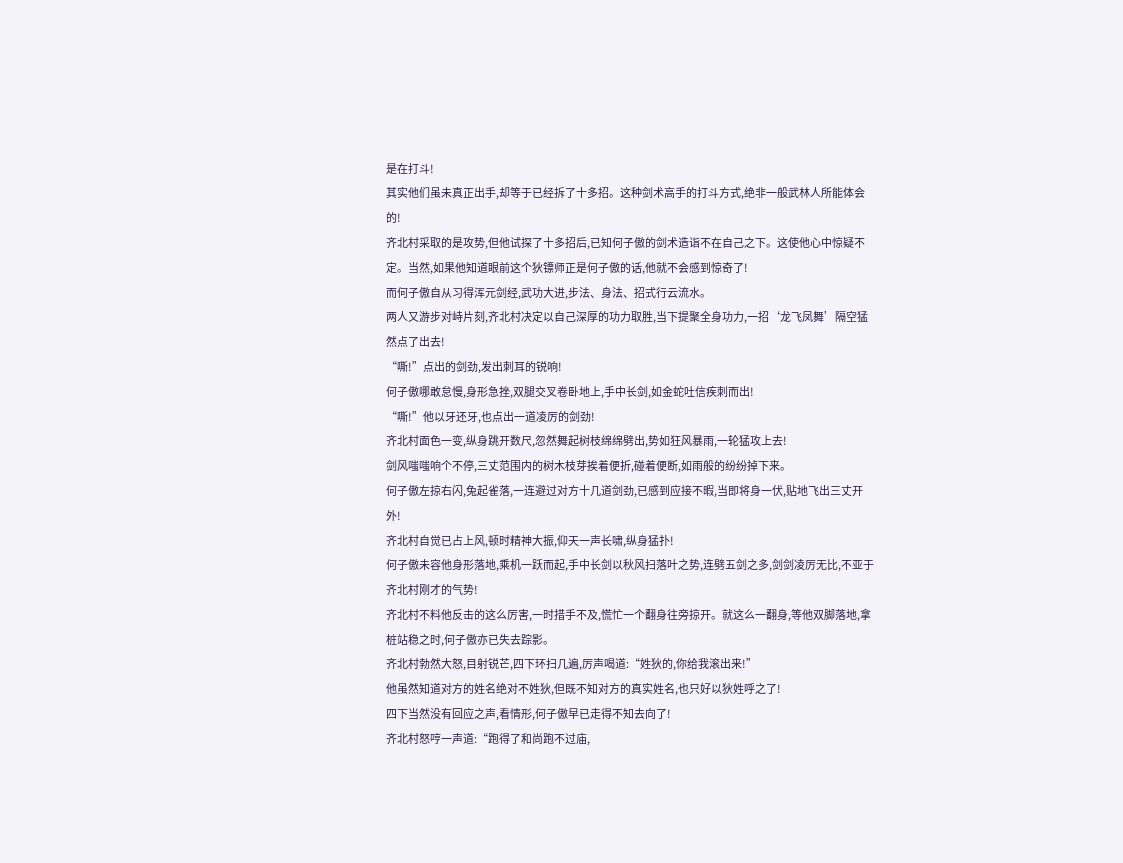是在打斗!
其实他们虽未真正出手,却等于已经拆了十多招。这种剑术高手的打斗方式,绝非一般武林人所能体会的!
齐北村采取的是攻势,但他试探了十多招后,已知何子傲的剑术造诣不在自己之下。这使他心中惊疑不定。当然,如果他知道眼前这个狄镖师正是何子傲的话,他就不会感到惊奇了!
而何子傲自从习得浑元剑经,武功大进,步法、身法、招式行云流水。
两人又游步对峙片刻,齐北村决定以自己深厚的功力取胜,当下提聚全身功力,一招‘龙飞凤舞’隔空猛然点了出去!
“嘶!”点出的剑劲,发出刺耳的锐响!
何子傲哪敢怠慢,身形急挫,双腿交叉卷卧地上,手中长剑,如金蛇吐信疾刺而出!
“嘶!”他以牙还牙,也点出一道凌厉的剑劲!
齐北村面色一变,纵身跳开数尺,忽然舞起树枝绵绵劈出,势如狂风暴雨,一轮猛攻上去!
剑风嗤嗤响个不停,三丈范围内的树木枝芽挨着便折,碰着便断,如雨般的纷纷掉下来。
何子傲左掠右闪,兔起雀落,一连避过对方十几道剑劲,已感到应接不暇,当即将身一伏,贴地飞出三丈开外!
齐北村自觉已占上风,顿时精神大振,仰天一声长啸,纵身猛扑!
何子傲未容他身形落地,乘机一跃而起,手中长剑以秋风扫落叶之势,连劈五剑之多,剑剑凌厉无比,不亚于齐北村刚才的气势!
齐北村不料他反击的这么厉害,一时措手不及,慌忙一个翻身往旁掠开。就这么一翻身,等他双脚落地,拿桩站稳之时,何子傲亦已失去踪影。
齐北村勃然大怒,目射锐芒,四下环扫几遍,厉声喝道:“姓狄的,你给我滚出来!”
他虽然知道对方的姓名绝对不姓狄,但既不知对方的真实姓名,也只好以狄姓呼之了!
四下当然没有回应之声,看情形,何子傲早已走得不知去向了!
齐北村怒哼一声道:“跑得了和尚跑不过庙,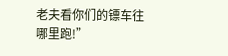老夫看你们的镖车往哪里跑!”